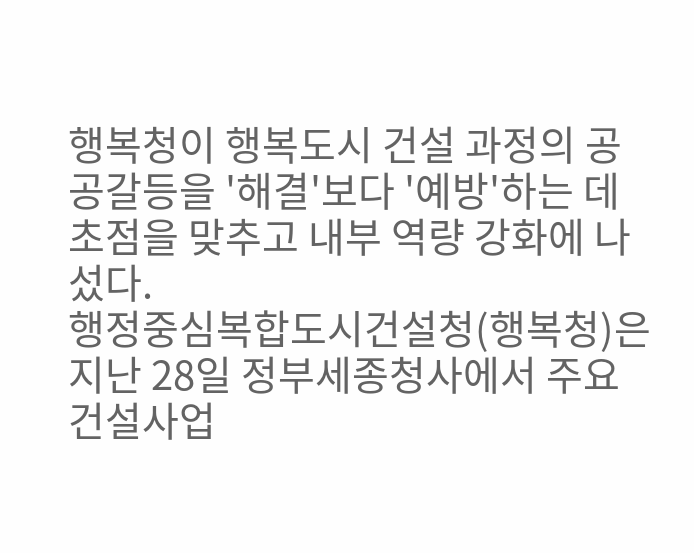행복청이 행복도시 건설 과정의 공공갈등을 '해결'보다 '예방'하는 데 초점을 맞추고 내부 역량 강화에 나섰다.
행정중심복합도시건설청(행복청)은 지난 28일 정부세종청사에서 주요 건설사업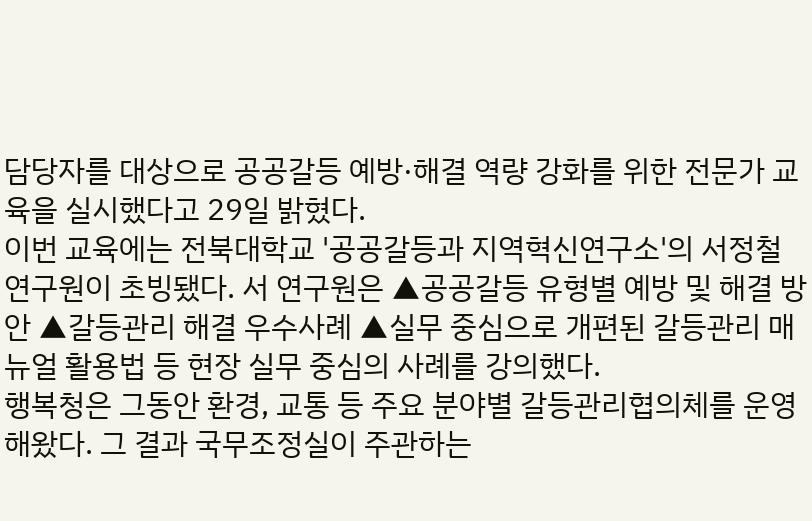담당자를 대상으로 공공갈등 예방·해결 역량 강화를 위한 전문가 교육을 실시했다고 29일 밝혔다.
이번 교육에는 전북대학교 '공공갈등과 지역혁신연구소'의 서정철 연구원이 초빙됐다. 서 연구원은 ▲공공갈등 유형별 예방 및 해결 방안 ▲갈등관리 해결 우수사례 ▲실무 중심으로 개편된 갈등관리 매뉴얼 활용법 등 현장 실무 중심의 사례를 강의했다.
행복청은 그동안 환경, 교통 등 주요 분야별 갈등관리협의체를 운영해왔다. 그 결과 국무조정실이 주관하는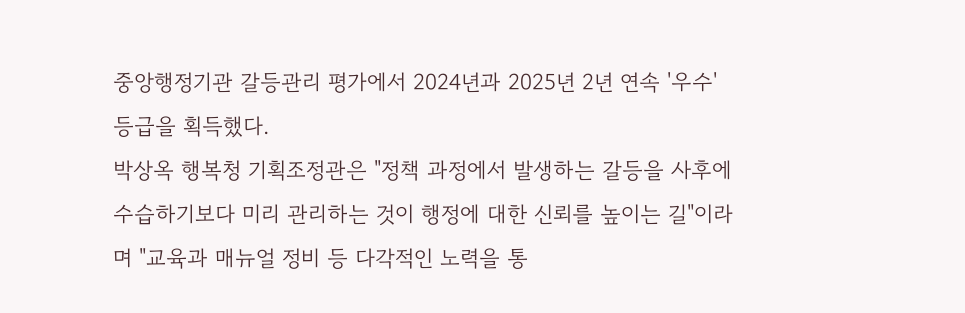중앙행정기관 갈등관리 평가에서 2024년과 2025년 2년 연속 '우수' 등급을 획득했다.
박상옥 행복청 기획조정관은 "정책 과정에서 발생하는 갈등을 사후에 수습하기보다 미리 관리하는 것이 행정에 대한 신뢰를 높이는 길"이라며 "교육과 매뉴얼 정비 등 다각적인 노력을 통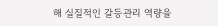해 실질적인 갈등관리 역량을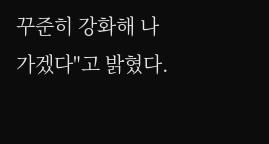꾸준히 강화해 나가겠다"고 밝혔다.